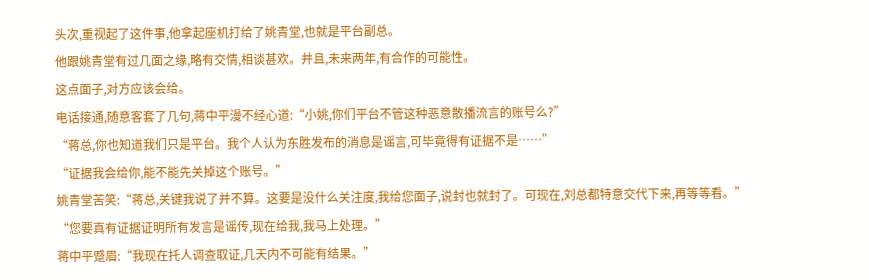头次,重视起了这件事,他拿起座机打给了姚青堂,也就是平台副总。
他跟姚青堂有过几面之缘,略有交情,相谈甚欢。并且,未来两年,有合作的可能性。
这点面子,对方应该会给。
电话接通,随意客套了几句,蒋中平漫不经心道:“小姚,你们平台不管这种恶意散播流言的账号么?”
“蒋总,你也知道我们只是平台。我个人认为东胜发布的消息是谣言,可毕竟得有证据不是……”
“证据我会给你,能不能先关掉这个账号。”
姚青堂苦笑:“蒋总,关键我说了并不算。这要是没什么关注度,我给您面子,说封也就封了。可现在,刘总都特意交代下来,再等等看。”
“您要真有证据证明所有发言是谣传,现在给我,我马上处理。”
蒋中平蹙眉:“我现在托人调查取证,几天内不可能有结果。”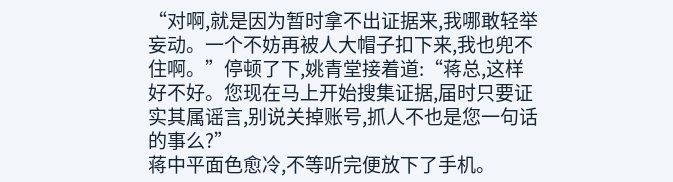“对啊,就是因为暂时拿不出证据来,我哪敢轻举妄动。一个不妨再被人大帽子扣下来,我也兜不住啊。”停顿了下,姚青堂接着道:“蒋总,这样好不好。您现在马上开始搜集证据,届时只要证实其属谣言,别说关掉账号,抓人不也是您一句话的事么?”
蒋中平面色愈冷,不等听完便放下了手机。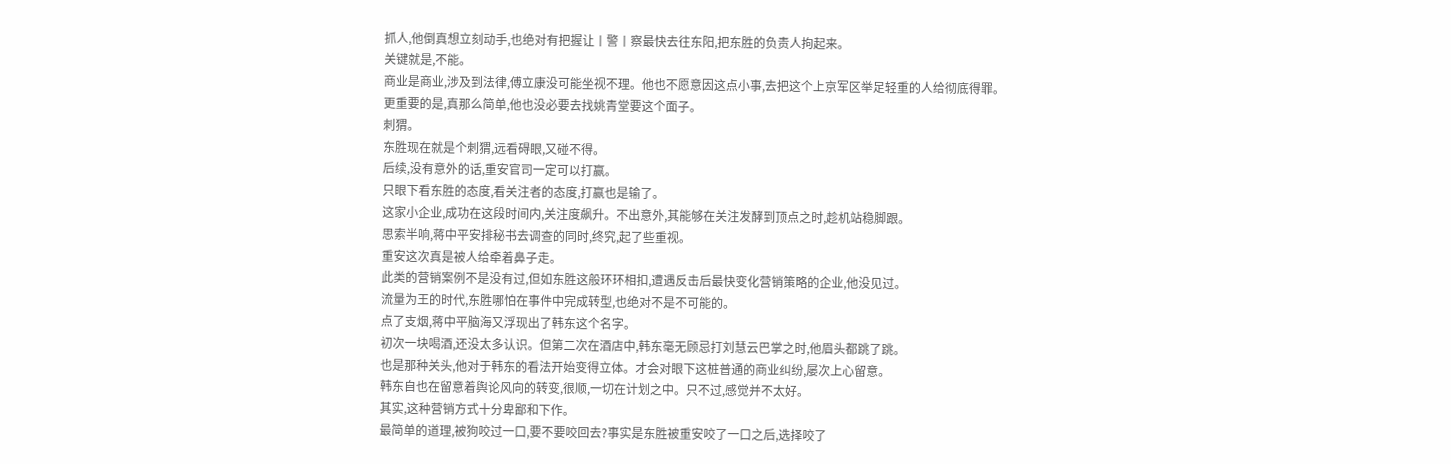抓人,他倒真想立刻动手,也绝对有把握让丨警丨察最快去往东阳,把东胜的负责人拘起来。
关键就是,不能。
商业是商业,涉及到法律,傅立康没可能坐视不理。他也不愿意因这点小事,去把这个上京军区举足轻重的人给彻底得罪。
更重要的是,真那么简单,他也没必要去找姚青堂要这个面子。
刺猬。
东胜现在就是个刺猬,远看碍眼,又碰不得。
后续,没有意外的话,重安官司一定可以打赢。
只眼下看东胜的态度,看关注者的态度,打赢也是输了。
这家小企业,成功在这段时间内,关注度飙升。不出意外,其能够在关注发酵到顶点之时,趁机站稳脚跟。
思索半响,蒋中平安排秘书去调查的同时,终究,起了些重视。
重安这次真是被人给牵着鼻子走。
此类的营销案例不是没有过,但如东胜这般环环相扣,遭遇反击后最快变化营销策略的企业,他没见过。
流量为王的时代,东胜哪怕在事件中完成转型,也绝对不是不可能的。
点了支烟,蒋中平脑海又浮现出了韩东这个名字。
初次一块喝酒,还没太多认识。但第二次在酒店中,韩东毫无顾忌打刘慧云巴掌之时,他眉头都跳了跳。
也是那种关头,他对于韩东的看法开始变得立体。才会对眼下这桩普通的商业纠纷,屡次上心留意。
韩东自也在留意着舆论风向的转变,很顺,一切在计划之中。只不过,感觉并不太好。
其实,这种营销方式十分卑鄙和下作。
最简单的道理,被狗咬过一口,要不要咬回去?事实是东胜被重安咬了一口之后,选择咬了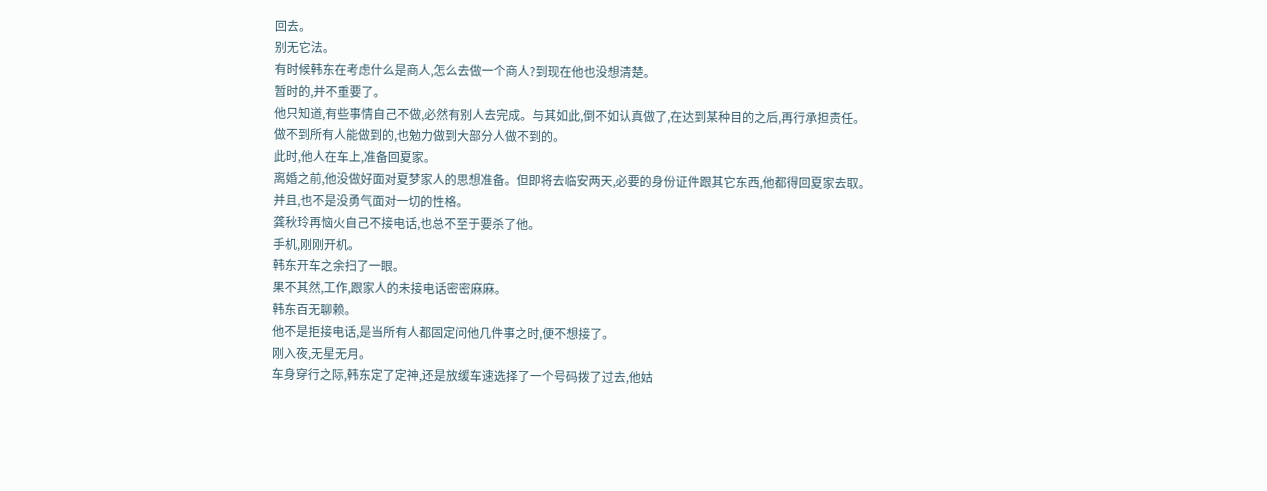回去。
别无它法。
有时候韩东在考虑什么是商人,怎么去做一个商人?到现在他也没想清楚。
暂时的,并不重要了。
他只知道,有些事情自己不做,必然有别人去完成。与其如此,倒不如认真做了,在达到某种目的之后,再行承担责任。
做不到所有人能做到的,也勉力做到大部分人做不到的。
此时,他人在车上,准备回夏家。
离婚之前,他没做好面对夏梦家人的思想准备。但即将去临安两天,必要的身份证件跟其它东西,他都得回夏家去取。
并且,也不是没勇气面对一切的性格。
龚秋玲再恼火自己不接电话,也总不至于要杀了他。
手机,刚刚开机。
韩东开车之余扫了一眼。
果不其然,工作,跟家人的未接电话密密麻麻。
韩东百无聊赖。
他不是拒接电话,是当所有人都固定问他几件事之时,便不想接了。
刚入夜,无星无月。
车身穿行之际,韩东定了定神,还是放缓车速选择了一个号码拨了过去,他姑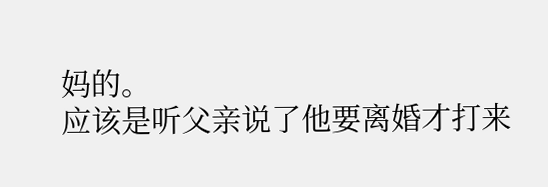妈的。
应该是听父亲说了他要离婚才打来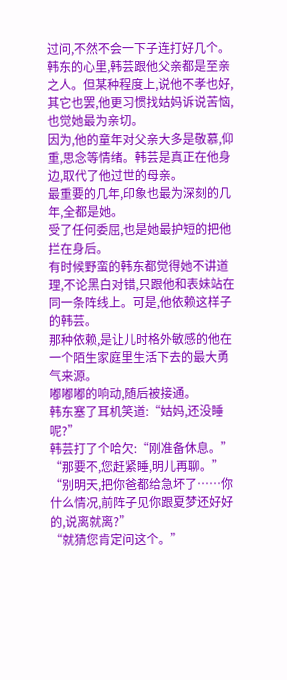过问,不然不会一下子连打好几个。
韩东的心里,韩芸跟他父亲都是至亲之人。但某种程度上,说他不孝也好,其它也罢,他更习惯找姑妈诉说苦恼,也觉她最为亲切。
因为,他的童年对父亲大多是敬慕,仰重,思念等情绪。韩芸是真正在他身边,取代了他过世的母亲。
最重要的几年,印象也最为深刻的几年,全都是她。
受了任何委屈,也是她最护短的把他拦在身后。
有时候野蛮的韩东都觉得她不讲道理,不论黑白对错,只跟他和表妹站在同一条阵线上。可是,他依赖这样子的韩芸。
那种依赖,是让儿时格外敏感的他在一个陌生家庭里生活下去的最大勇气来源。
嘟嘟嘟的响动,随后被接通。
韩东塞了耳机笑道:“姑妈,还没睡呢?”
韩芸打了个哈欠:“刚准备休息。”
“那要不,您赶紧睡,明儿再聊。”
“别明天,把你爸都给急坏了……你什么情况,前阵子见你跟夏梦还好好的,说离就离?”
“就猜您肯定问这个。”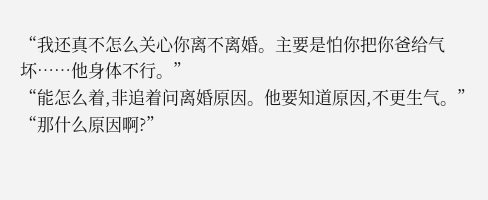“我还真不怎么关心你离不离婚。主要是怕你把你爸给气坏……他身体不行。”
“能怎么着,非追着问离婚原因。他要知道原因,不更生气。”
“那什么原因啊?”